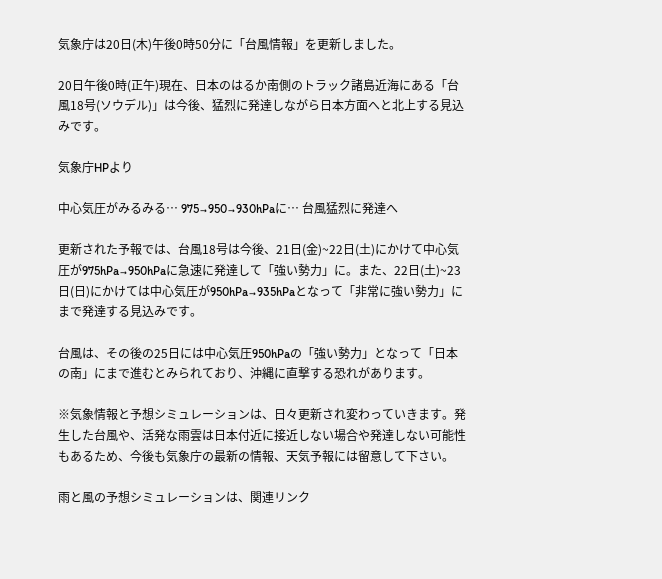気象庁は20日(木)午後0時50分に「台風情報」を更新しました。

20日午後0時(正午)現在、日本のはるか南側のトラック諸島近海にある「台風18号(ソウデル)」は今後、猛烈に発達しながら日本方面へと北上する見込みです。

気象庁HPより

中心気圧がみるみる… 975→950→930hPaに… 台風猛烈に発達へ

更新された予報では、台風18号は今後、21日(金)~22日(土)にかけて中心気圧が975hPa→950hPaに急速に発達して「強い勢力」に。また、22日(土)~23日(日)にかけては中心気圧が950hPa→935hPaとなって「非常に強い勢力」にまで発達する見込みです。

台風は、その後の25日には中心気圧950hPaの「強い勢力」となって「日本の南」にまで進むとみられており、沖縄に直撃する恐れがあります。

※気象情報と予想シミュレーションは、日々更新され変わっていきます。発生した台風や、活発な雨雲は日本付近に接近しない場合や発達しない可能性もあるため、今後も気象庁の最新の情報、天気予報には留意して下さい。

雨と風の予想シミュレーションは、関連リンク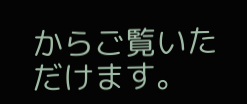からご覧いただけます。